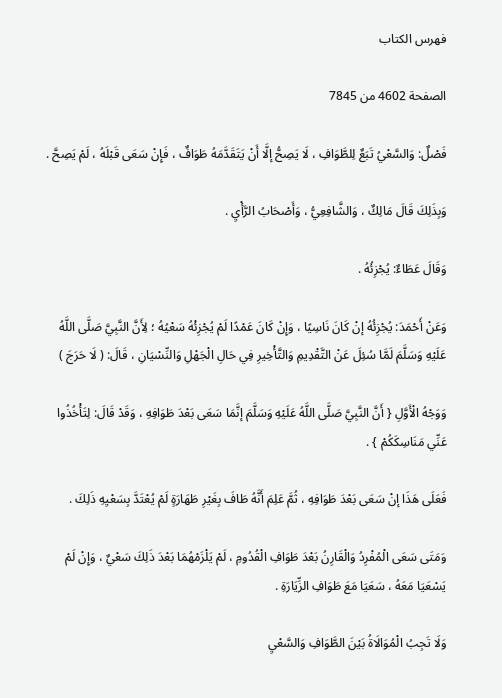فهرس الكتاب

الصفحة 4602 من 7845

فَصْلٌ: وَالسَّعْيُ تَبَعٌ لِلطَّوَافِ ، لَا يَصِحُّ إلَّا أَنْ يَتَقَدَّمَهُ طَوَافٌ ، فَإِنْ سَعَى قَبْلَهُ ، لَمْ يَصِحَّ .

وَبِذَلِكَ قَالَ مَالِكٌ ، وَالشَّافِعِيُّ ، وَأَصْحَابُ الرَّأْيِ .

وَقَالَ عَطَاءٌ: يُجْزِئُهُ .

وَعَنْ أَحْمَدَ: يُجْزِئُهُ إنْ كَانَ نَاسِيًا ، وَإِنْ كَانَ عَمْدًا لَمْ يُجْزِئْهُ سَعْيُهُ ؛ لِأَنَّ النَّبِيَّ صَلَّى اللَّهُ عَلَيْهِ وَسَلَّمَ لَمَّا سُئِلَ عَنْ التَّقْدِيمِ وَالتَّأْخِيرِ فِي حَالِ الْجَهْلِ وَالنِّسْيَانِ ، قَالَ: ( لَا حَرَجَ )

وَوَجْهُ الْأَوَّلِ { أَنَّ النَّبِيَّ صَلَّى اللَّهُ عَلَيْهِ وَسَلَّمَ إنَّمَا سَعَى بَعْدَ طَوَافِهِ ، وَقَدْ قَالَ: لِتَأْخُذُوا عَنِّي مَنَاسِكَكُمْ } .

فَعَلَى هَذَا إنْ سَعَى بَعْدَ طَوَافِهِ ، ثُمَّ عَلِمَ أَنَّهُ طَافَ بِغَيْرِ طَهَارَةٍ لَمْ يُعْتَدَّ بِسَعْيِهِ ذَلِكَ .

وَمَتَى سَعَى الْمُفْرِدُ وَالْقَارِنُ بَعْدَ طَوَافِ الْقُدُومِ ، لَمْ يَلْزَمْهُمَا بَعْدَ ذَلِكَ سَعْيٌ ، وَإِنْ لَمْ يَسْعَيَا مَعَهُ ، سَعَيَا مَعَ طَوَافِ الزِّيَارَةِ .

وَلَا تَجِبُ الْمُوَالَاةُ بَيْنَ الطَّوَافِ وَالسَّعْيِ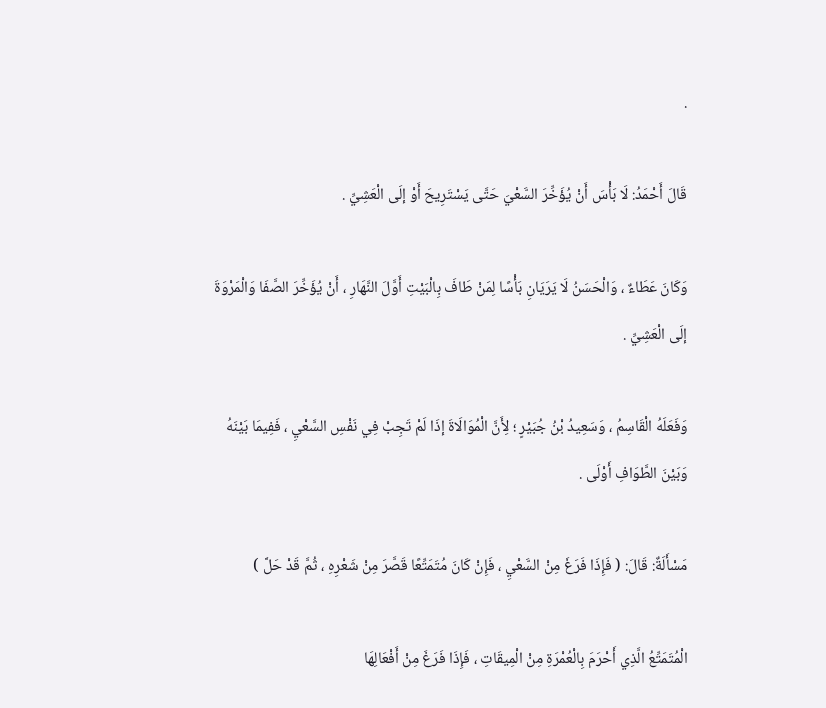.

قَالَ أَحْمَدُ: لَا بَأْسَ أَنْ يُؤَخِّرَ السَّعْيَ حَتَّى يَسْتَرِيحَ أَوْ إلَى الْعَشِيِّ .

وَكَانَ عَطَاءٌ ، وَالْحَسَنُ لَا يَرَيَانِ بَأْسًا لِمَنْ طَافَ بِالْبَيْتِ أَوَّلَ النَّهَارِ ، أَنْ يُؤَخِّرَ الصَّفَا وَالْمَرْوَةَ إلَى الْعَشِيِّ .

وَفَعَلَهُ الْقَاسِمُ ، وَسَعِيدُ بْنُ جُبَيْرٍ ؛ لِأَنَّ الْمُوَالَاةَ إذَا لَمْ تَجِبْ فِي نَفْسِ السَّعْيِ ، فَفِيمَا بَيْنَهُ وَبَيْنَ الطَّوَافِ أَوْلَى .

مَسْأَلَةٌ: قَالَ: ( فَإِذَا فَرَغَ مِنْ السَّعْيِ ، فَإِنْ كَانَ مُتَمَتِّعًا قَصَّرَ مِنْ شَعْرِهِ ، ثُمَّ قَدْ حَلَّ )

الْمُتَمَتِّعُ الَّذِي أَحْرَمَ بِالْعُمْرَةِ مِنْ الْمِيقَاتِ ، فَإِذَا فَرَغَ مِنْ أَفْعَالِهَا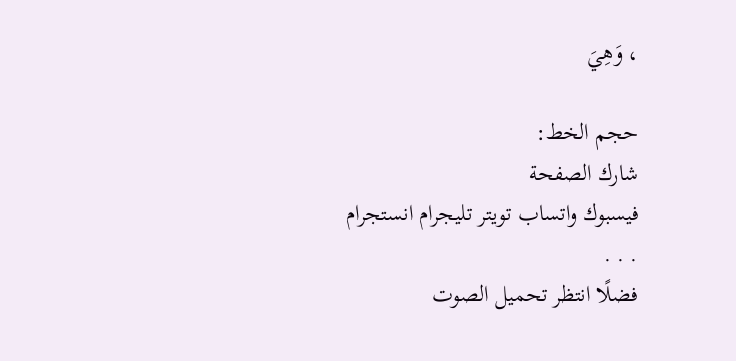، وَهِيَ

حجم الخط:
شارك الصفحة
فيسبوك واتساب تويتر تليجرام انستجرام
. . .
فضلًا انتظر تحميل الصوت